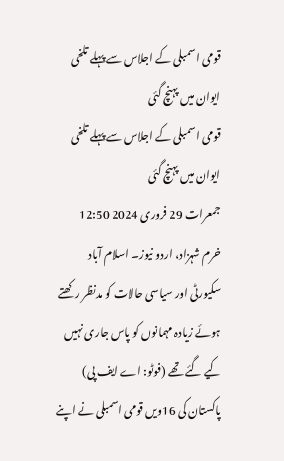قومی اسمبلی کے اجلاس سے پہلے تلخی ایوان میں پہنچ گئی
قومی اسمبلی کے اجلاس سے پہلے تلخی ایوان میں پہنچ گئی
جمعرات 29 فروری 2024 12:50
خرم شہزاد، اردو نیوز۔ اسلام آباد
سکیورٹی اور سیاسی حالات کو مدنظر رکھتے ہوئے زیادہ مہمانوں کو پاس جاری نہیں کیے گئے تھے (فوٹو: اے ایف پی)
پاکستان کی 16ویں قومی اسمبلی نے اپنے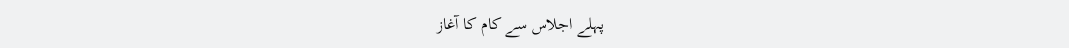پہلے اجلاس سے کام کا آغاز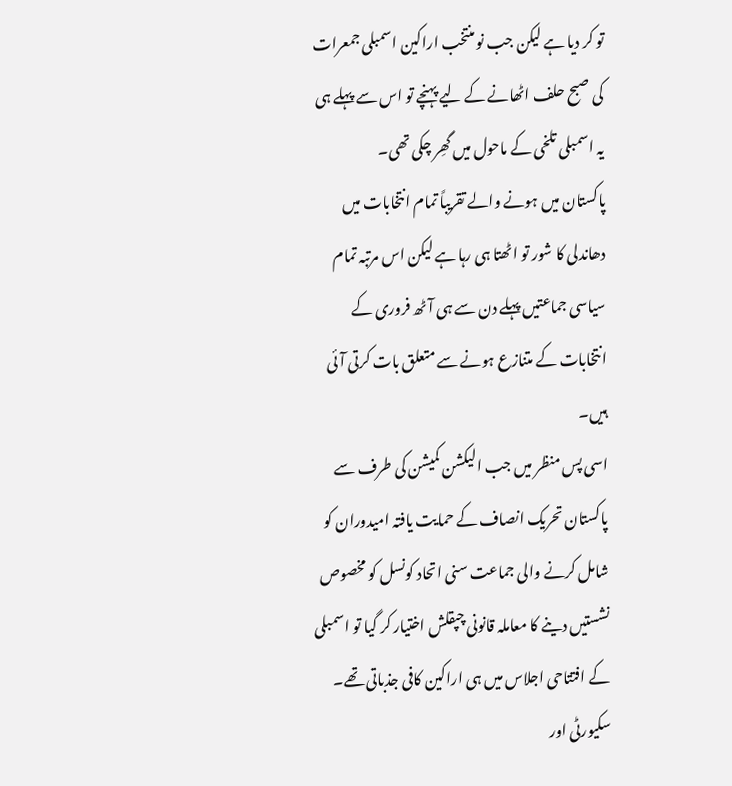تو کر دیا ہے لیکن جب نو منتخب اراکین اسمبلی جمعرات کی صبح حلف اٹھانے کے لیے پہنچے تو اس سے پہلے ہی یہ اسمبلی تلخی کے ماحول میں گھِر چکی تھی۔
پاکستان میں ہونے والے تقریباً تمام انتخابات میں دھاندلی کا شور تو اٹھتا ہی رہا ہے لیکن اس مرتبہ تمام سیاسی جماعتیں پہلے دن سے ہی آٹھ فروری کے انتخابات کے متنازع ہونے سے متعلق بات کرتی آئی ہیں۔
اسی پس منظر میں جب الیکشن کمیشن کی طرف سے پاکستان تحریک انصاف کے حمایت یافتہ امیدوران کو شامل کرنے والی جماعت سنی اتحاد کونسل کو مخصوص نشستیں دینے کا معاملہ قانونی چپقلش اختیار کر گیا تو اسمبلی کے افتتاحی اجلاس میں ہی اراکین کافی جذباتی تھے۔
سکیورٹی اور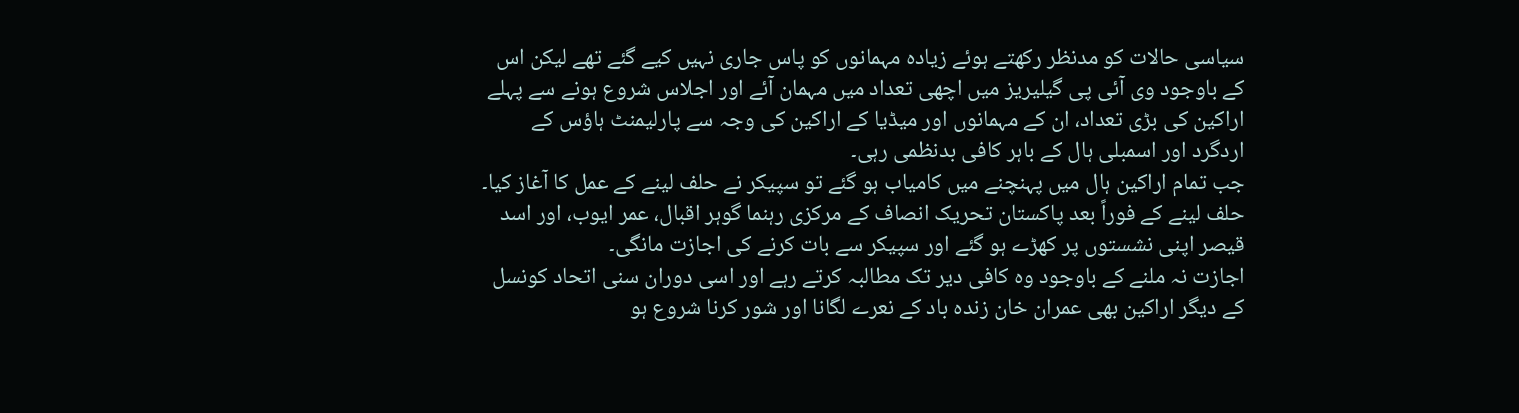سیاسی حالات کو مدنظر رکھتے ہوئے زیادہ مہمانوں کو پاس جاری نہیں کیے گئے تھے لیکن اس کے باوجود وی آئی پی گیلیریز میں اچھی تعداد میں مہمان آئے اور اجلاس شروع ہونے سے پہلے اراکین کی بڑی تعداد، ان کے مہمانوں اور میڈیا کے اراکین کی وجہ سے پارلیمنٹ ہاؤس کے اردگرد اور اسمبلی ہال کے باہر کافی بدنظمی رہی۔
جب تمام اراکین ہال میں پہنچنے میں کامیاب ہو گئے تو سپیکر نے حلف لینے کے عمل کا آغاز کیا۔
حلف لینے کے فوراً بعد پاکستان تحریک انصاف کے مرکزی رہنما گوہر اقبال، عمر ایوب، اور اسد قیصر اپنی نشستوں پر کھڑے ہو گئے اور سپیکر سے بات کرنے کی اجازت مانگی۔
اجازت نہ ملنے کے باوجود وہ کافی دیر تک مطالبہ کرتے رہے اور اسی دوران سنی اتحاد کونسل کے دیگر اراکین بھی عمران خان زندہ باد کے نعرے لگانا اور شور کرنا شروع ہو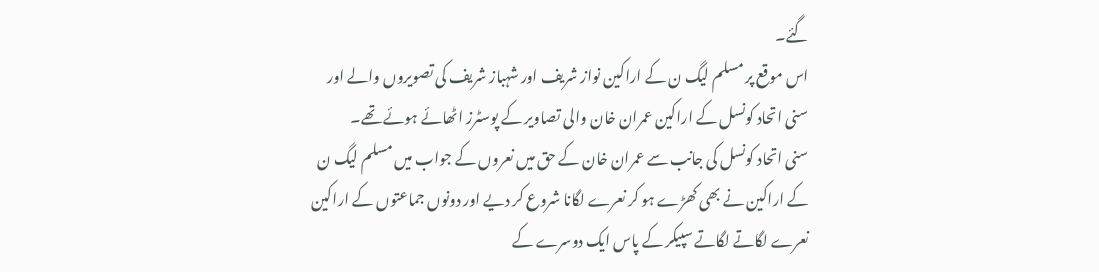گئے۔
اس موقع پر مسلم لیگ ن کے اراکین نواز شریف اور شہباز شریف کی تصویروں والے اور سنی اتحاد کونسل کے اراکین عمران خان والی تصاویر کے پوسٹرز اٹھائے ہوئے تھے۔
سنی اتحاد کونسل کی جانب سے عمران خان کے حق میں نعروں کے جواب میں مسلم لیگ ن کے اراکین نے بھی کھڑے ہو کر نعرے لگانا شروع کر دیے اور دونوں جماعتوں کے اراکین نعرے لگاتے لگاتے سپیکر کے پاس ایک دوسرے کے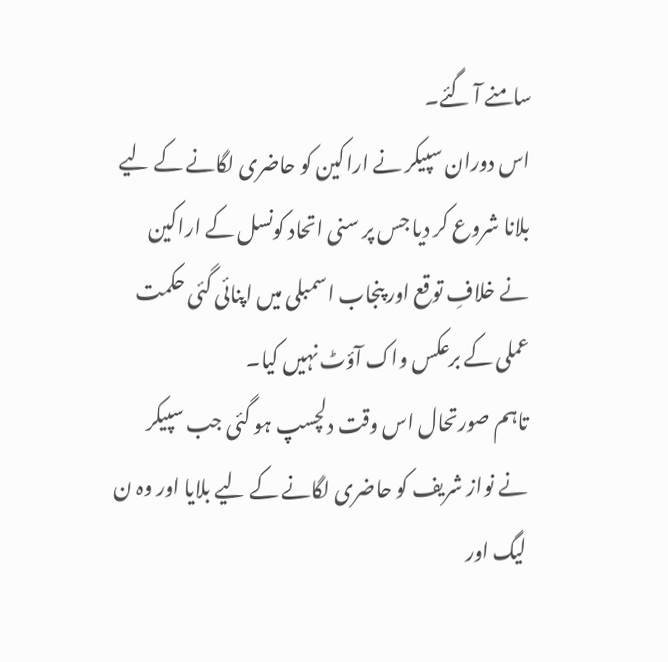سامنے آ گئے۔
اس دوران سپیکر نے اراکین کو حاضری لگانے کے لیے بلانا شروع کر دیا جس پر سنی اتحاد کونسل کے اراکین نے خلافِ توقع اور پنجاب اسمبلی میں اپنائی گئی حکمت عملی کے برعکس واک آؤٹ نہیں کیا۔
تاہم صورتحال اس وقت دلچسپ ہو گئی جب سپیکر نے نواز شریف کو حاضری لگانے کے لیے بلایا اور وہ ن لیگ اور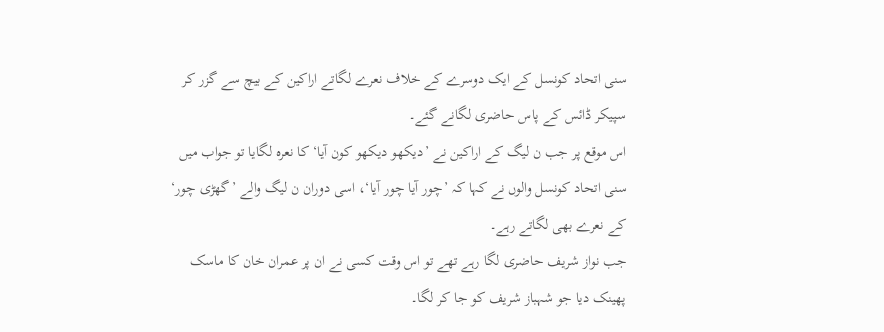سنی اتحاد کونسل کے ایک دوسرے کے خلاف نعرے لگاتے اراکین کے بیچ سے گزر کر سپیکر ڈائس کے پاس حاضری لگانے گئے۔
اس موقع پر جب ن لیگ کے اراکین نے ’دیکھو دیکھو کون آیا‘ کا نعرہ لگایا تو جواب میں سنی اتحاد کونسل والوں نے کہا کہ ’چور آیا چور آیا‘، اسی دوران ن لیگ والے ’گھڑی چور‘ کے نعرے بھی لگاتے رہے۔
جب نواز شریف حاضری لگا رہے تھے تو اس وقت کسی نے ان پر عمران خان کا ماسک پھینک دیا جو شہباز شریف کو جا کر لگا۔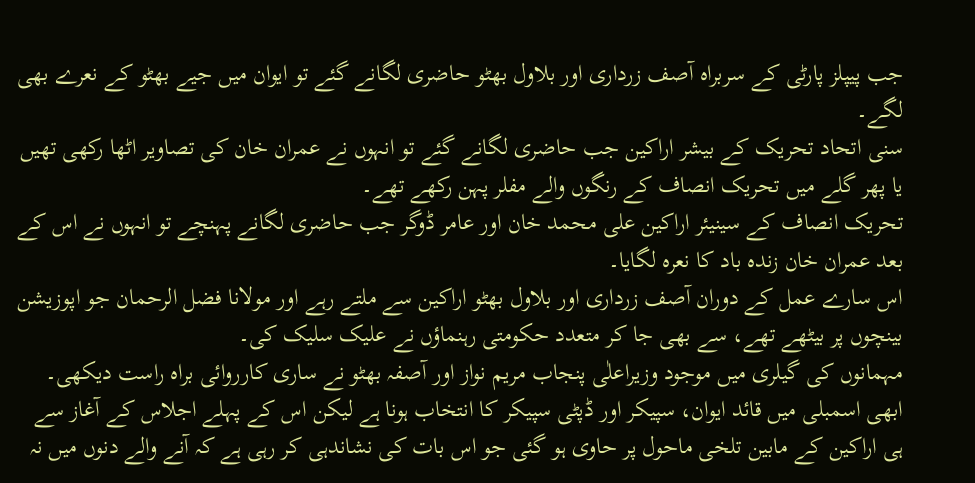جب پیپلز پارٹی کے سربراہ آصف زرداری اور بلاول بھٹو حاضری لگانے گئے تو ایوان میں جیے بھٹو کے نعرے بھی لگے۔
سنی اتحاد تحریک کے بیشر اراکین جب حاضری لگانے گئے تو انہوں نے عمران خان کی تصاویر اٹھا رکھی تھیں یا پھر گلے میں تحریک انصاف کے رنگوں والے مفلر پہن رکھے تھے۔
تحریک انصاف کے سینیئر اراکین علی محمد خان اور عامر ڈوگر جب حاضری لگانے پہنچے تو انہوں نے اس کے بعد عمران خان زندہ باد کا نعرہ لگایا۔
اس سارے عمل کے دوران آصف زرداری اور بلاول بھٹو اراکین سے ملتے رہے اور مولانا فضل الرحمان جو اپوزیشن بینچوں پر بیٹھے تھے، سے بھی جا کر متعدد حکومتی رہنماؤں نے علیک سلیک کی۔
مہمانوں کی گیلری میں موجود وزیراعلٰی پنجاب مریم نواز اور آصفہ بھٹو نے ساری کارروائی براہ راست دیکھی۔
ابھی اسمبلی میں قائد ایوان، سپیکر اور ڈپٹی سپیکر کا انتخاب ہونا ہے لیکن اس کے پہلے اجلاس کے آغاز سے ہی اراکین کے مابین تلخی ماحول پر حاوی ہو گئی جو اس بات کی نشاندہی کر رہی ہے کہ آنے والے دنوں میں نہ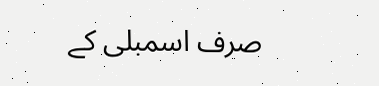صرف اسمبلی کے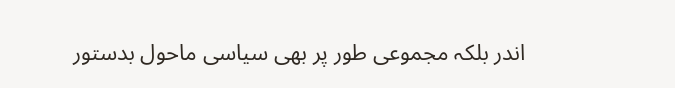اندر بلکہ مجموعی طور پر بھی سیاسی ماحول بدستور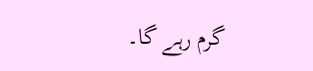گرم رہے گا۔